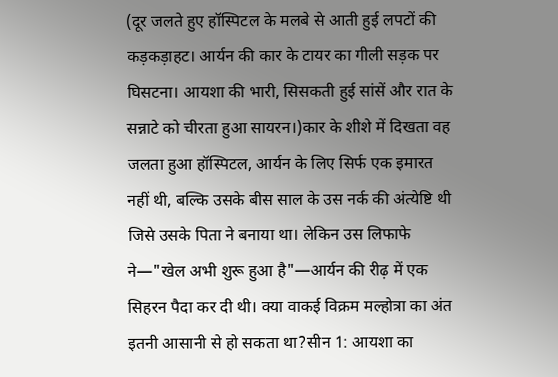(दूर जलते हुए हॉस्पिटल के मलबे से आती हुई लपटों की कड़कड़ाहट। आर्यन की कार के टायर का गीली सड़क पर घिसटना। आयशा की भारी, सिसकती हुई सांसें और रात के सन्नाटे को चीरता हुआ सायरन।)कार के शीशे में दिखता वह जलता हुआ हॉस्पिटल, आर्यन के लिए सिर्फ एक इमारत नहीं थी, बल्कि उसके बीस साल के उस नर्क की अंत्येष्टि थी जिसे उसके पिता ने बनाया था। लेकिन उस लिफाफे ने—"खेल अभी शुरू हुआ है"—आर्यन की रीढ़ में एक सिहरन पैदा कर दी थी। क्या वाकई विक्रम मल्होत्रा का अंत इतनी आसानी से हो सकता था?सीन 1: आयशा का